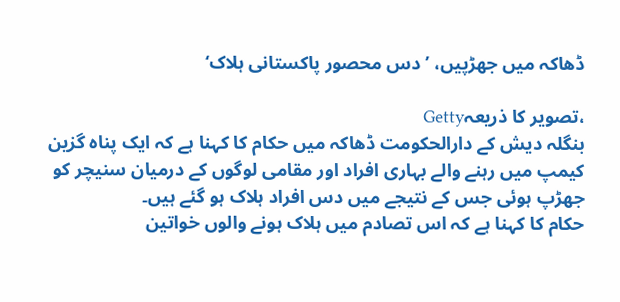ڈھاکہ میں جھڑپیں، ’دس محصور پاکستانی ہلاک‘

،تصویر کا ذریعہGetty
بنگلہ دیش کے دارالحکومت ڈھاکہ میں حکام کا کہنا ہے کہ ایک پناہ گزین کیمپ میں رہنے والے بہاری افراد اور مقامی لوگوں کے درمیان سنیچر کو جھڑپ ہوئی جس کے نتیجے میں دس افراد ہلاک ہو گئے ہیں۔
حکام کا کہنا ہے کہ اس تصادم میں ہلاک ہونے والوں خواتین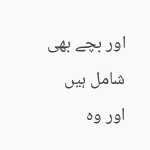اور بچے بھی شامل ہیں اور وہ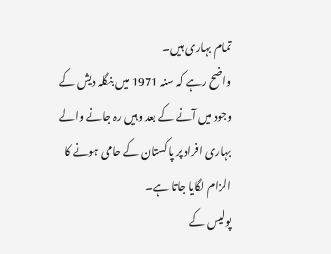تمام بہاری ہیں۔
واضح رہے کہ سنہ 1971 میں بنگلہ دیش کے وجود میں آنے کے بعد وہیں رہ جانے والے بہاری افراد پر پاکستان کے حامی ہونے کا الزام لگایا جاتا ہے۔
پولیس کے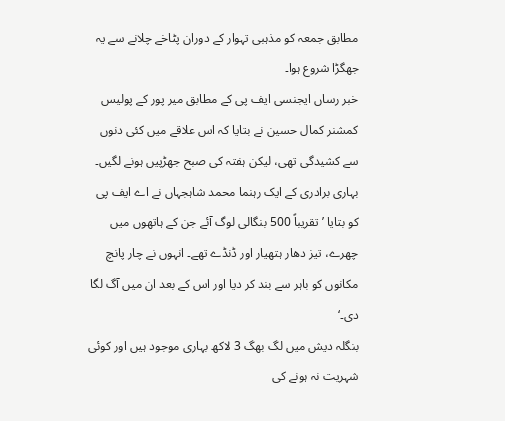مطابق جمعہ کو مذہبی تہوار کے دوران پٹاخے چلانے سے یہ جھگڑا شروع ہوا۔
خبر رساں ایجنسی ایف پی کے مطابق میر پور کے پولیس کمشنر کمال حسین نے بتایا کہ اس علاقے میں کئی دنوں سے کشیدگی تھی، لیکن ہفتہ کی صبح جھڑپیں ہونے لگیں۔
بہاری برادری کے ایک رہنما محمد شاہجہاں نے اے ایف پی کو بتایا ’تقریباً 500 بنگالی لوگ آئے جن کے ہاتھوں میں چھرے، تیز دھار ہتھیار اور ڈنڈے تھے۔ انہوں نے چار پانچ مکانوں کو باہر سے بند کر دیا اور اس کے بعد ان میں آگ لگا دی۔‘
بنگلہ دیش میں لگ بھگ 3 لاکھ بہاری موجود ہیں اور کوئی شہریت نہ ہونے کی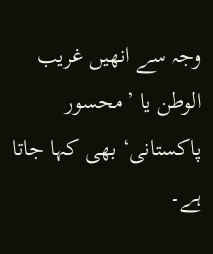وجہ سے انھیں غریب الوطن یا ’محسور پاکستانی‘ بھی کہا جاتا ہے۔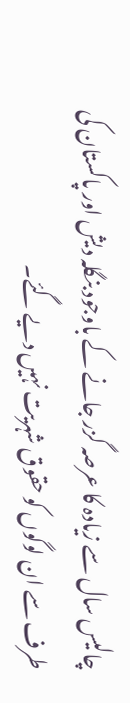چالیس سال سے زیادہ کا عرصہ گزر جانے کے باوجود بنگلہ دیش اور پاکستان کی طرف سے ان لوگوں کو حقوق شہریت نہیں دیے گئے۔